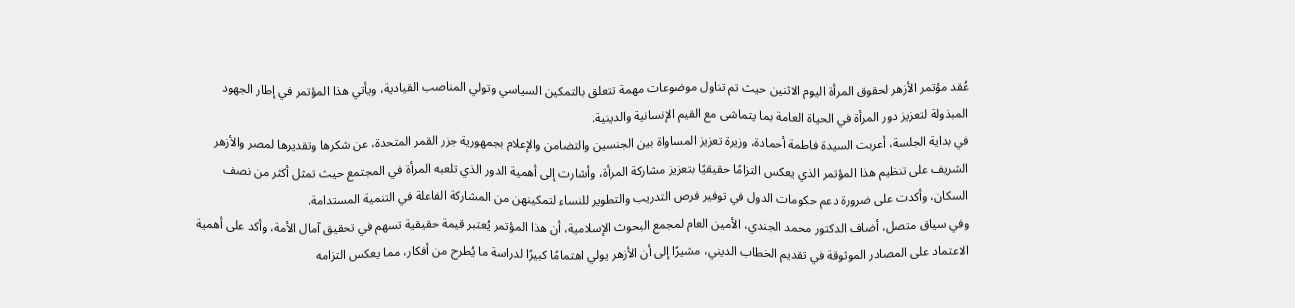عُقد مؤتمر الأزهر لحقوق المرأة اليوم الاثنين حيث تم تناول موضوعات مهمة تتعلق بالتمكين السياسي وتولي المناصب القيادية، ويأتي هذا المؤتمر في إطار الجهود المبذولة لتعزيز دور المرأة في الحياة العامة بما يتماشى مع القيم الإنسانية والدينية.
في بداية الجلسة، أعربت السيدة فاطمة أحمادة، وزيرة تعزيز المساواة بين الجنسين والتضامن والإعلام بجمهورية جزر القمر المتحدة، عن شكرها وتقديرها لمصر والأزهر الشريف على تنظيم هذا المؤتمر الذي يعكس التزامًا حقيقيًا بتعزيز مشاركة المرأة، وأشارت إلى أهمية الدور الذي تلعبه المرأة في المجتمع حيث تمثل أكثر من نصف السكان، وأكدت على ضرورة دعم حكومات الدول في توفير فرص التدريب والتطوير للنساء لتمكينهن من المشاركة الفاعلة في التنمية المستدامة.
وفي سياق متصل، أضاف الدكتور محمد الجندي، الأمين العام لمجمع البحوث الإسلامية، أن هذا المؤتمر يُعتبر قيمة حقيقية تسهم في تحقيق آمال الأمة، وأكد على أهمية الاعتماد على المصادر الموثوقة في تقديم الخطاب الديني، مشيرًا إلى أن الأزهر يولي اهتمامًا كبيرًا لدراسة ما يُطرح من أفكار، مما يعكس التزامه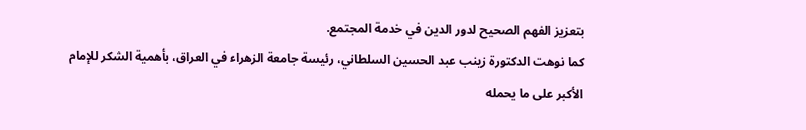بتعزيز الفهم الصحيح لدور الدين في خدمة المجتمع.
كما نوهت الدكتورة زينب عبد الحسين السلطاني، رئيسة جامعة الزهراء في العراق، بأهمية الشكر للإمام الأكبر على ما يحمله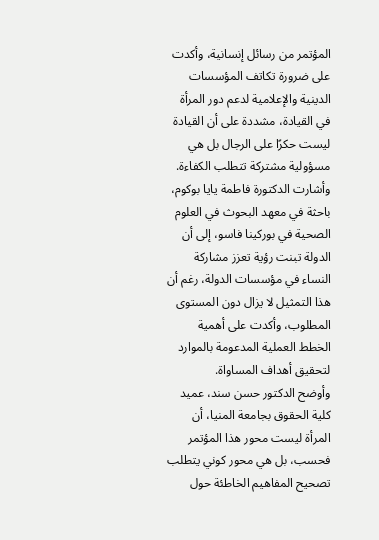المؤتمر من رسائل إنسانية، وأكدت على ضرورة تكاتف المؤسسات الدينية والإعلامية لدعم دور المرأة في القيادة، مشددة على أن القيادة ليست حكرًا على الرجال بل هي مسؤولية مشتركة تتطلب الكفاءة.
وأشارت الدكتورة فاطمة يايا بوكوم، باحثة في معهد البحوث في العلوم الصحية في بوركينا فاسو، إلى أن الدولة تبنت رؤية تعزز مشاركة النساء في مؤسسات الدولة، رغم أن هذا التمثيل لا يزال دون المستوى المطلوب، وأكدت على أهمية الخطط العملية المدعومة بالموارد لتحقيق أهداف المساواة.
وأوضح الدكتور حسن سند، عميد كلية الحقوق بجامعة المنيا، أن المرأة ليست محور هذا المؤتمر فحسب، بل هي محور كوني يتطلب تصحيح المفاهيم الخاطئة حول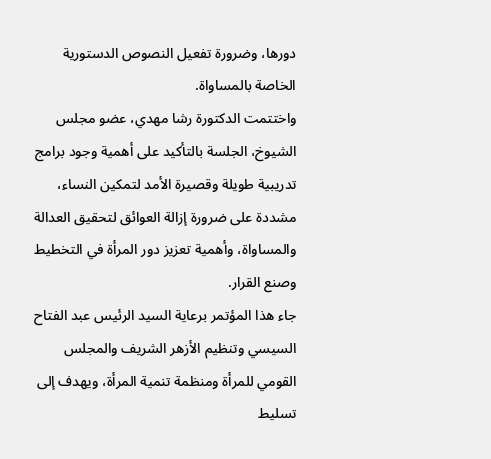دورها، وضرورة تفعيل النصوص الدستورية الخاصة بالمساواة.
واختتمت الدكتورة رشا مهدي، عضو مجلس الشيوخ، الجلسة بالتأكيد على أهمية وجود برامج تدريبية طويلة وقصيرة الأمد لتمكين النساء، مشددة على ضرورة إزالة العوائق لتحقيق العدالة والمساواة، وأهمية تعزيز دور المرأة في التخطيط وصنع القرار.
جاء هذا المؤتمر برعاية السيد الرئيس عبد الفتاح السيسي وتنظيم الأزهر الشريف والمجلس القومي للمرأة ومنظمة تنمية المرأة، ويهدف إلى تسليط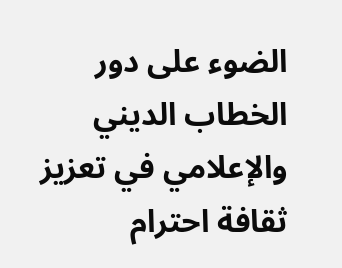الضوء على دور الخطاب الديني والإعلامي في تعزيز ثقافة احترام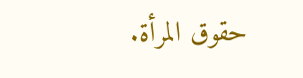حقوق المرأة.